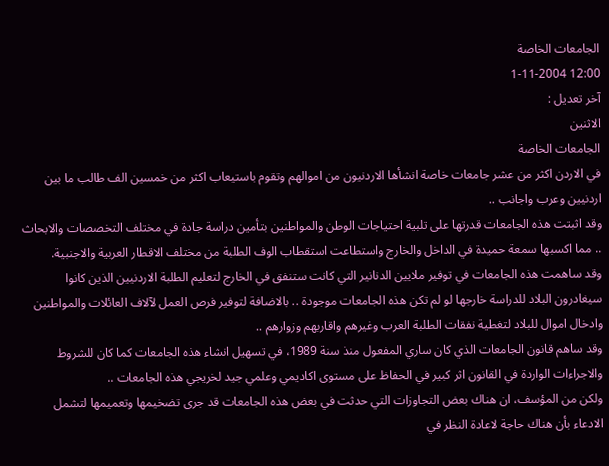الجامعات الخاصة
12:00 1-11-2004
آخر تعديل :
الاثنين
الجامعات الخاصة
في الاردن اكثر من عشر جامعات خاصة انشأها الاردنيون من اموالهم وتقوم باستيعاب اكثر من خمسين الف طالب ما بين اردنيين وعرب واجانب ..
وقد اثبتت هذه الجامعات قدرتها على تلبية احتياجات الوطن والمواطنين بتأمين دراسة جادة في مختلف التخصصات والابحاث .. مما اكسبها سمعة حميدة في الداخل والخارج واستطاعت استقطاب الوف الطلبة من مختلف الاقطار العربية والاجنبية.
وقد ساهمت هذه الجامعات في توفير ملايين الدنانير التي كانت ستنفق في الخارج لتعليم الطلبة الاردنيين الذين كانوا سيغادرون البلاد للدراسة خارجها لو لم تكن هذه الجامعات موجودة .. بالاضافة لتوفير فرص العمل لآلاف العائلات والمواطنين وادخال اموال للبلاد لتغطية نفقات الطلبة العرب وغيرهم واقاربهم وزوارهم ..
وقد ساهم قانون الجامعات الذي كان ساري المفعول منذ سنة 1989، في تسهيل انشاء هذه الجامعات كما كان للشروط والاجراءات الواردة في القانون اثر كبير في الحفاظ على مستوى اكاديمي وعلمي جيد لخريجي هذه الجامعات ..
ولكن من المؤسف، ان هناك بعض التجاوزات التي حدثت في بعض هذه الجامعات قد جرى تضخيمها وتعميمها لتشمل الادعاء بأن هناك حاجة لاعادة النظر في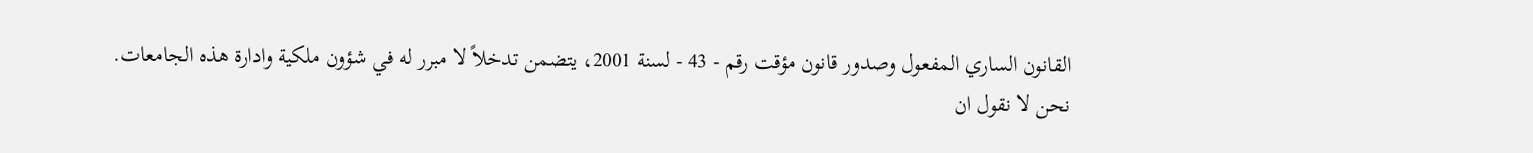القانون الساري المفعول وصدور قانون مؤقت رقم - 43 - لسنة 2001، يتضمن تدخلاً لا مبرر له في شؤون ملكية وادارة هذه الجامعات.
نحن لا نقول ان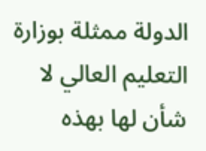الدولة ممثلة بوزارة التعليم العالي لا شأن لها بهذه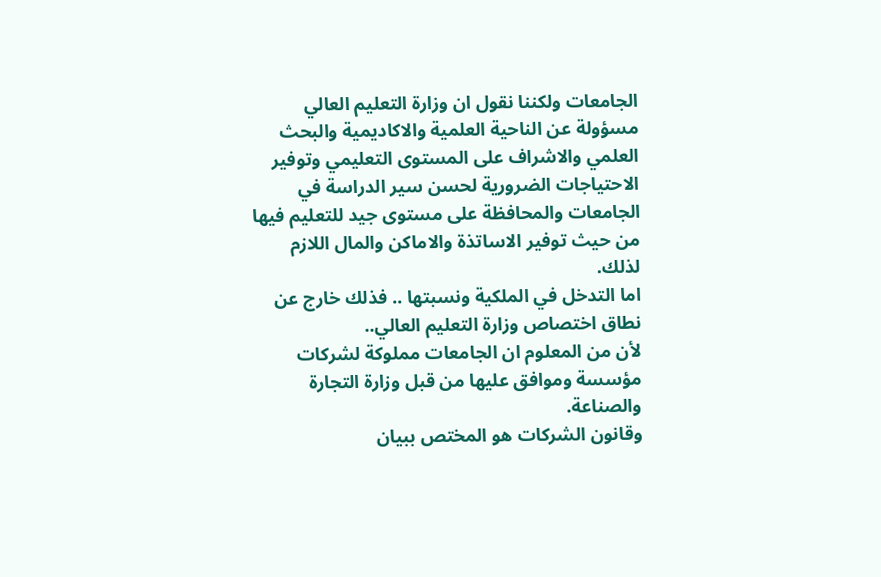الجامعات ولكننا نقول ان وزارة التعليم العالي مسؤولة عن الناحية العلمية والاكاديمية والبحث العلمي والاشراف على المستوى التعليمي وتوفير الاحتياجات الضرورية لحسن سير الدراسة في الجامعات والمحافظة على مستوى جيد للتعليم فيها من حيث توفير الاساتذة والاماكن والمال اللازم لذلك.
اما التدخل في الملكية ونسبتها .. فذلك خارج عن نطاق اختصاص وزارة التعليم العالي..
لأن من المعلوم ان الجامعات مملوكة لشركات مؤسسة وموافق عليها من قبل وزارة التجارة والصناعة.
وقانون الشركات هو المختص ببيان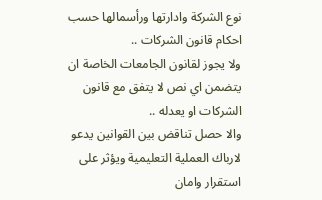نوع الشركة وادارتها ورأسمالها حسب احكام قانون الشركات ..
ولا يجوز لقانون الجامعات الخاصة ان يتضمن اي نص لا يتفق مع قانون الشركات او يعدله ..
والا حصل تناقض بين القوانين يدعو لارباك العملية التعليمية ويؤثر على استقرار وامان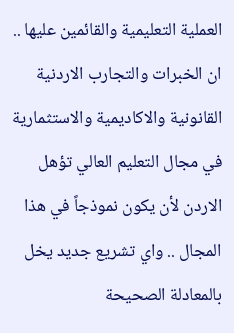العملية التعليمية والقائمين عليها ..
ان الخبرات والتجارب الاردنية القانونية والاكاديمية والاستثمارية في مجال التعليم العالي تؤهل الاردن لأن يكون نموذجاً في هذا المجال .. واي تشريع جديد يخل بالمعادلة الصحيحة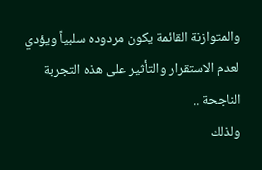والمتوازنة القائمة يكون مردوده سلبياً ويؤدي لعدم الاستقرار والتأثير على هذه التجربة الناجحة ..
ولذلك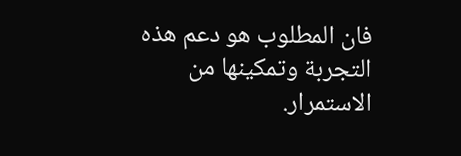فان المطلوب هو دعم هذه التجربة وتمكينها من الاستمرار.